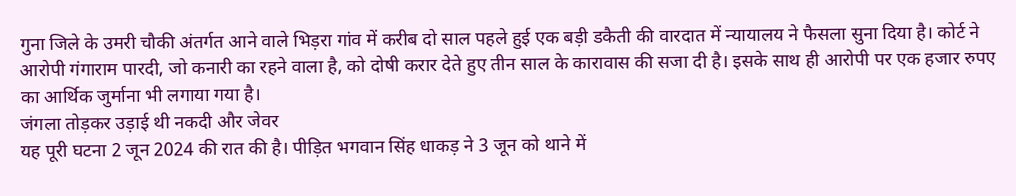गुना जिले के उमरी चौकी अंतर्गत आने वाले भिड़रा गांव में करीब दो साल पहले हुई एक बड़ी डकैती की वारदात में न्यायालय ने फैसला सुना दिया है। कोर्ट ने आरोपी गंगाराम पारदी, जो कनारी का रहने वाला है, को दोषी करार देते हुए तीन साल के कारावास की सजा दी है। इसके साथ ही आरोपी पर एक हजार रुपए का आर्थिक जुर्माना भी लगाया गया है।
जंगला तोड़कर उड़ाई थी नकदी और जेवर
यह पूरी घटना 2 जून 2024 की रात की है। पीड़ित भगवान सिंह धाकड़ ने 3 जून को थाने में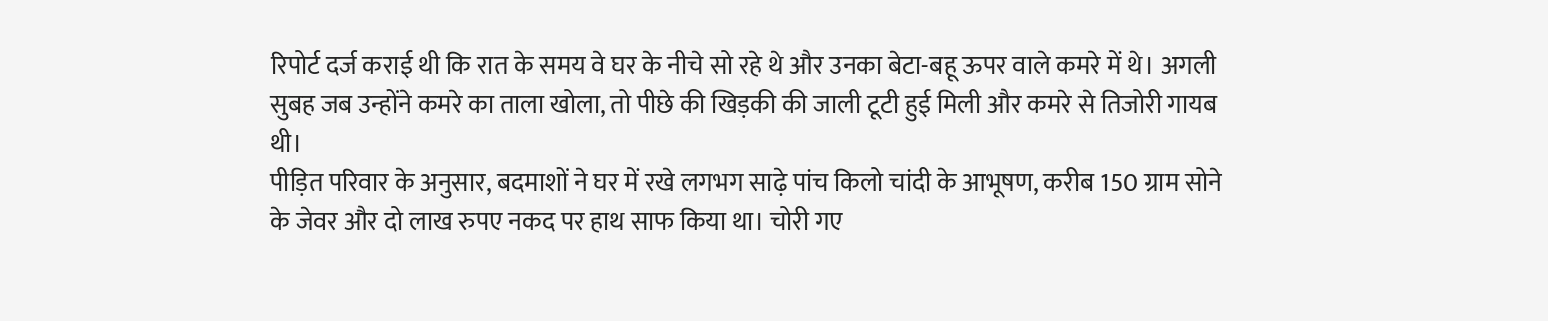रिपोर्ट दर्ज कराई थी कि रात के समय वे घर के नीचे सो रहे थे और उनका बेटा-बहू ऊपर वाले कमरे में थे। अगली सुबह जब उन्होंने कमरे का ताला खोला, तो पीछे की खिड़की की जाली टूटी हुई मिली और कमरे से तिजोरी गायब थी।
पीड़ित परिवार के अनुसार, बदमाशों ने घर में रखे लगभग साढ़े पांच किलो चांदी के आभूषण, करीब 150 ग्राम सोने के जेवर और दो लाख रुपए नकद पर हाथ साफ किया था। चोरी गए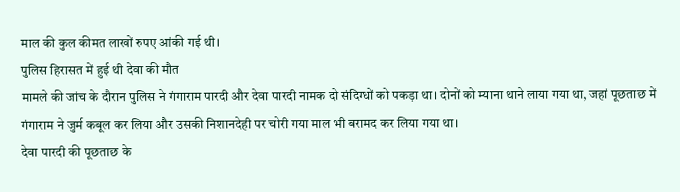माल की कुल कीमत लाखों रुपए आंकी गई थी।
पुलिस हिरासत में हुई थी देवा की मौत
मामले की जांच के दौरान पुलिस ने गंगाराम पारदी और देवा पारदी नामक दो संदिग्धों को पकड़ा था। दोनों को म्याना थाने लाया गया था, जहां पूछताछ में गंगाराम ने जुर्म कबूल कर लिया और उसकी निशानदेही पर चोरी गया माल भी बरामद कर लिया गया था।
देवा पारदी की पूछताछ के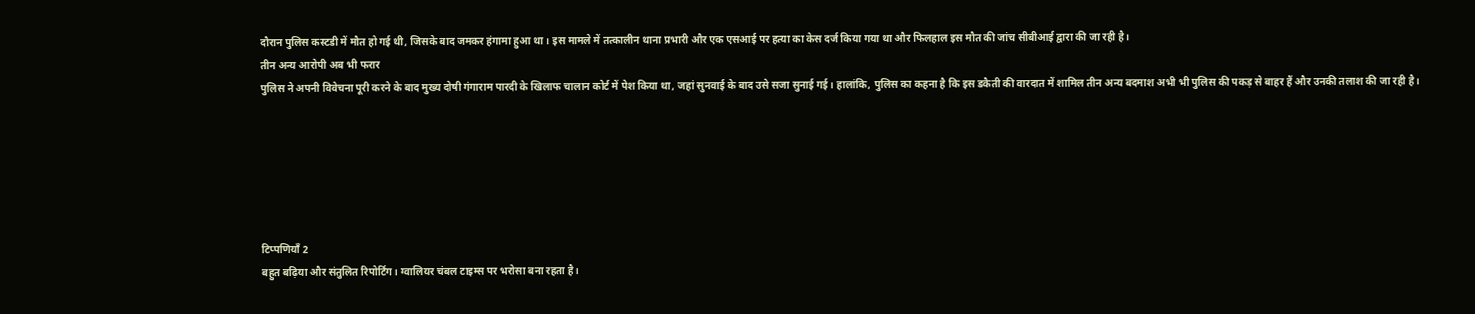दौरान पुलिस कस्टडी में मौत हो गई थी, जिसके बाद जमकर हंगामा हुआ था। इस मामले में तत्कालीन थाना प्रभारी और एक एसआई पर हत्या का केस दर्ज किया गया था और फिलहाल इस मौत की जांच सीबीआई द्वारा की जा रही है।
तीन अन्य आरोपी अब भी फरार
पुलिस ने अपनी विवेचना पूरी करने के बाद मुख्य दोषी गंगाराम पारदी के खिलाफ चालान कोर्ट में पेश किया था, जहां सुनवाई के बाद उसे सजा सुनाई गई। हालांकि, पुलिस का कहना है कि इस डकैती की वारदात में शामिल तीन अन्य बदमाश अभी भी पुलिस की पकड़ से बाहर हैं और उनकी तलाश की जा रही है।






टिप्पणियाँ 2
बहुत बढ़िया और संतुलित रिपोर्टिंग। ग्वालियर चंबल टाइम्स पर भरोसा बना रहता है।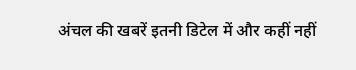अंचल की खबरें इतनी डिटेल में और कहीं नहीं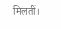मिलतीं।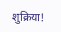शुक्रिया!